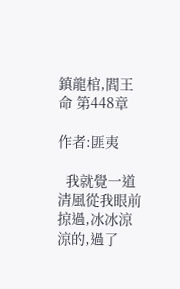鎮龍棺,閻王命 第448章

作者:匪夷

  我就覺一道清風從我眼前掠過,冰冰涼涼的,過了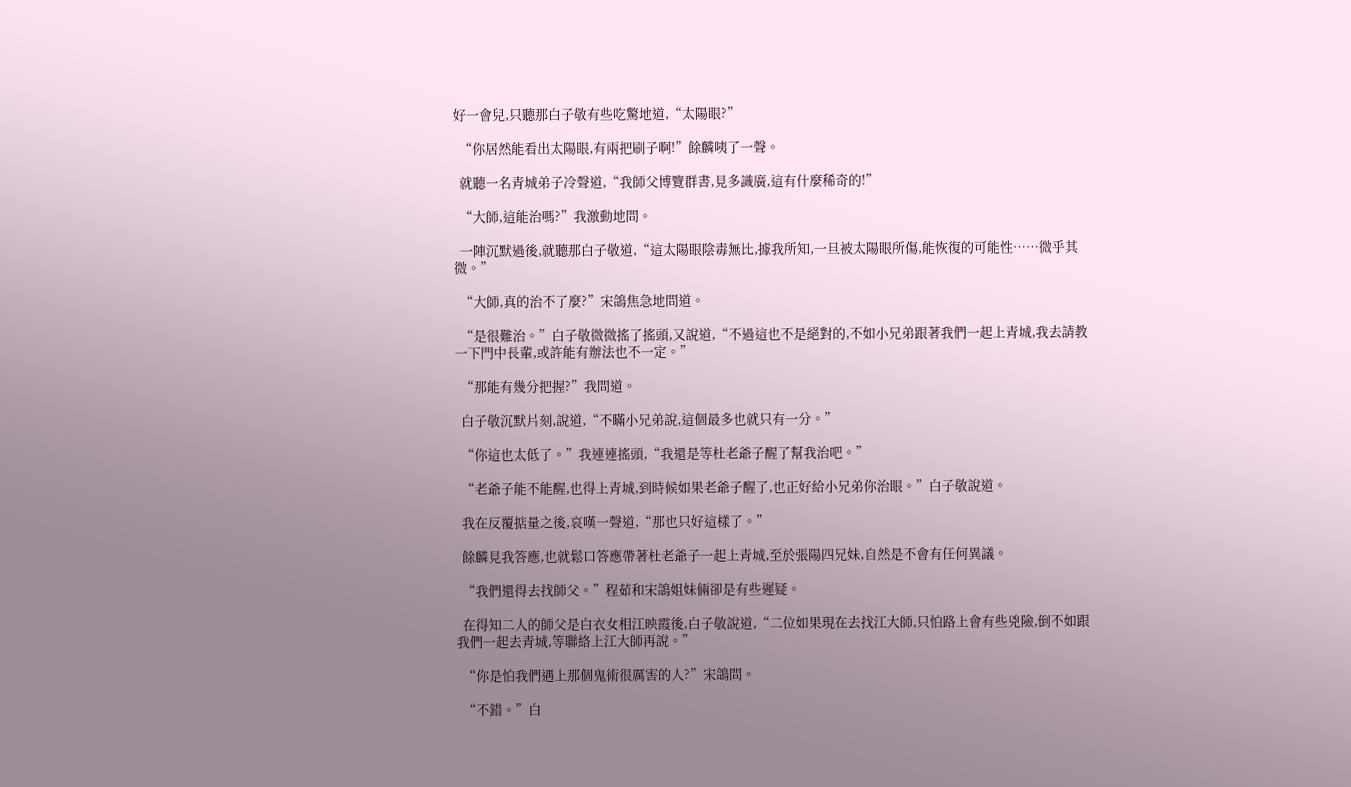好一會兒,只聽那白子敬有些吃驚地道,“太陽眼?”

  “你居然能看出太陽眼,有兩把刷子啊!”餘麟咦了一聲。

  就聽一名青城弟子冷聲道,“我師父博覽群書,見多識廣,這有什麼稀奇的!”

  “大師,這能治嗎?”我激動地問。

  一陣沉默過後,就聽那白子敬道,“這太陽眼陰毒無比,據我所知,一旦被太陽眼所傷,能恢復的可能性……微乎其微。”

  “大師,真的治不了麼?”宋鴿焦急地問道。

  “是很難治。”白子敬微微搖了搖頭,又說道,“不過這也不是絕對的,不如小兄弟跟著我們一起上青城,我去請教一下門中長輩,或許能有辦法也不一定。”

  “那能有幾分把握?”我問道。

  白子敬沉默片刻,說道,“不瞞小兄弟說,這個最多也就只有一分。”

  “你這也太低了。”我連連搖頭,“我還是等杜老爺子醒了幫我治吧。”

  “老爺子能不能醒,也得上青城,到時候如果老爺子醒了,也正好給小兄弟你治眼。”白子敬說道。

  我在反覆掂量之後,哀嘆一聲道,“那也只好這樣了。”

  餘麟見我答應,也就鬆口答應帶著杜老爺子一起上青城,至於張陽四兄妹,自然是不會有任何異議。

  “我們還得去找師父。”程茹和宋鴿姐妹倆卻是有些遲疑。

  在得知二人的師父是白衣女相江映霞後,白子敬說道,“二位如果現在去找江大師,只怕路上會有些兇險,倒不如跟我們一起去青城,等聯絡上江大師再說。”

  “你是怕我們遇上那個鬼術很厲害的人?”宋鴿問。

  “不錯。”白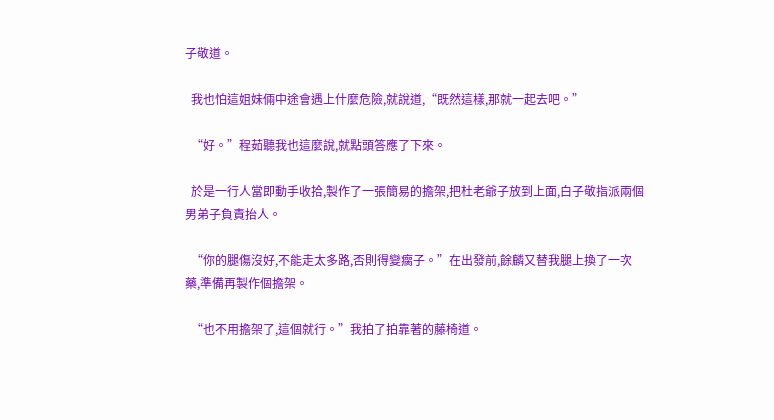子敬道。

  我也怕這姐妹倆中途會遇上什麼危險,就說道,“既然這樣,那就一起去吧。”

  “好。”程茹聽我也這麼說,就點頭答應了下來。

  於是一行人當即動手收拾,製作了一張簡易的擔架,把杜老爺子放到上面,白子敬指派兩個男弟子負責抬人。

  “你的腿傷沒好,不能走太多路,否則得變瘸子。”在出發前,餘麟又替我腿上換了一次藥,準備再製作個擔架。

  “也不用擔架了,這個就行。”我拍了拍靠著的藤椅道。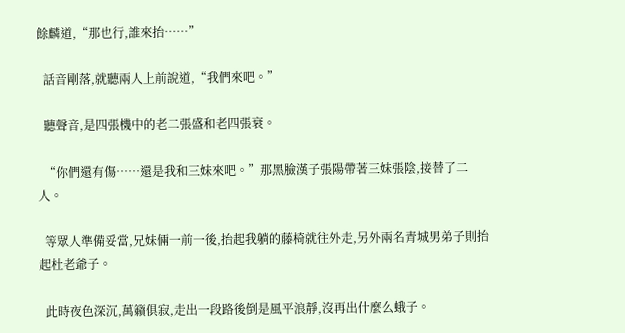餘麟道,“那也行,誰來抬……”

  話音剛落,就聽兩人上前說道,“我們來吧。”

  聽聲音,是四張機中的老二張盛和老四張衰。

  “你們還有傷……還是我和三妹來吧。”那黑臉漢子張陽帶著三妹張陰,接替了二人。

  等眾人準備妥當,兄妹倆一前一後,抬起我躺的藤椅就往外走,另外兩名青城男弟子則抬起杜老爺子。

  此時夜色深沉,萬籟俱寂,走出一段路後倒是風平浪靜,沒再出什麼么蛾子。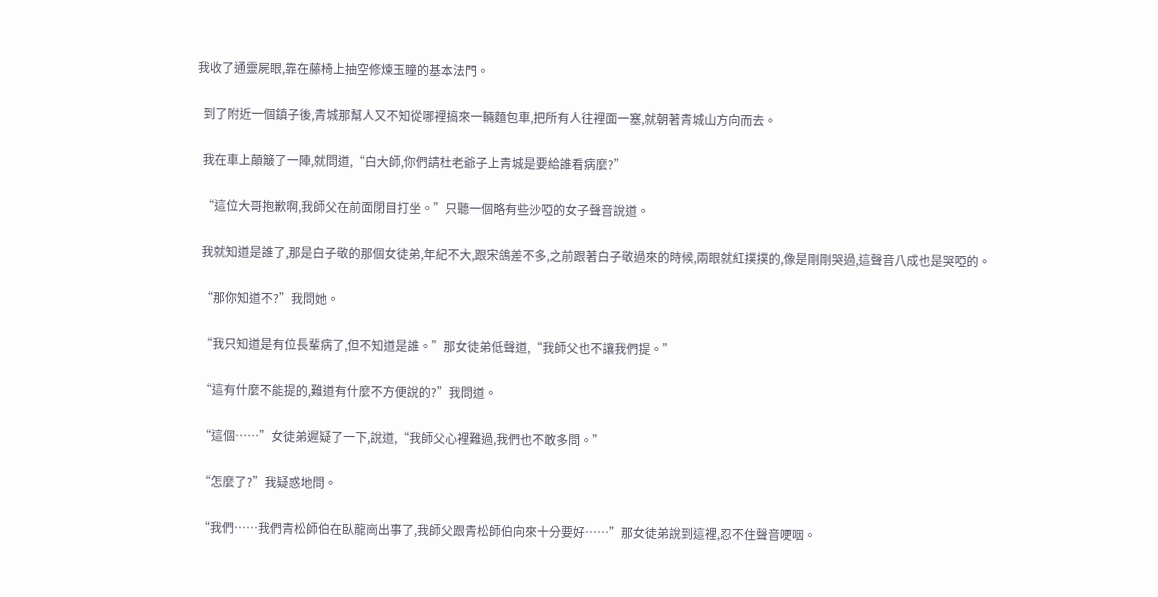我收了通靈屍眼,靠在藤椅上抽空修煉玉瞳的基本法門。

  到了附近一個鎮子後,青城那幫人又不知從哪裡搞來一輛麵包車,把所有人往裡面一塞,就朝著青城山方向而去。

  我在車上顛簸了一陣,就問道,“白大師,你們請杜老爺子上青城是要給誰看病麼?”

  “這位大哥抱歉啊,我師父在前面閉目打坐。”只聽一個略有些沙啞的女子聲音說道。

  我就知道是誰了,那是白子敬的那個女徒弟,年紀不大,跟宋鴿差不多,之前跟著白子敬過來的時候,兩眼就紅撲撲的,像是剛剛哭過,這聲音八成也是哭啞的。

  “那你知道不?”我問她。

  “我只知道是有位長輩病了,但不知道是誰。”那女徒弟低聲道,“我師父也不讓我們提。”

  “這有什麼不能提的,難道有什麼不方便說的?”我問道。

  “這個……”女徒弟遲疑了一下,說道,“我師父心裡難過,我們也不敢多問。”

  “怎麼了?”我疑惑地問。

  “我們……我們青松師伯在臥龍崗出事了,我師父跟青松師伯向來十分要好……”那女徒弟說到這裡,忍不住聲音哽咽。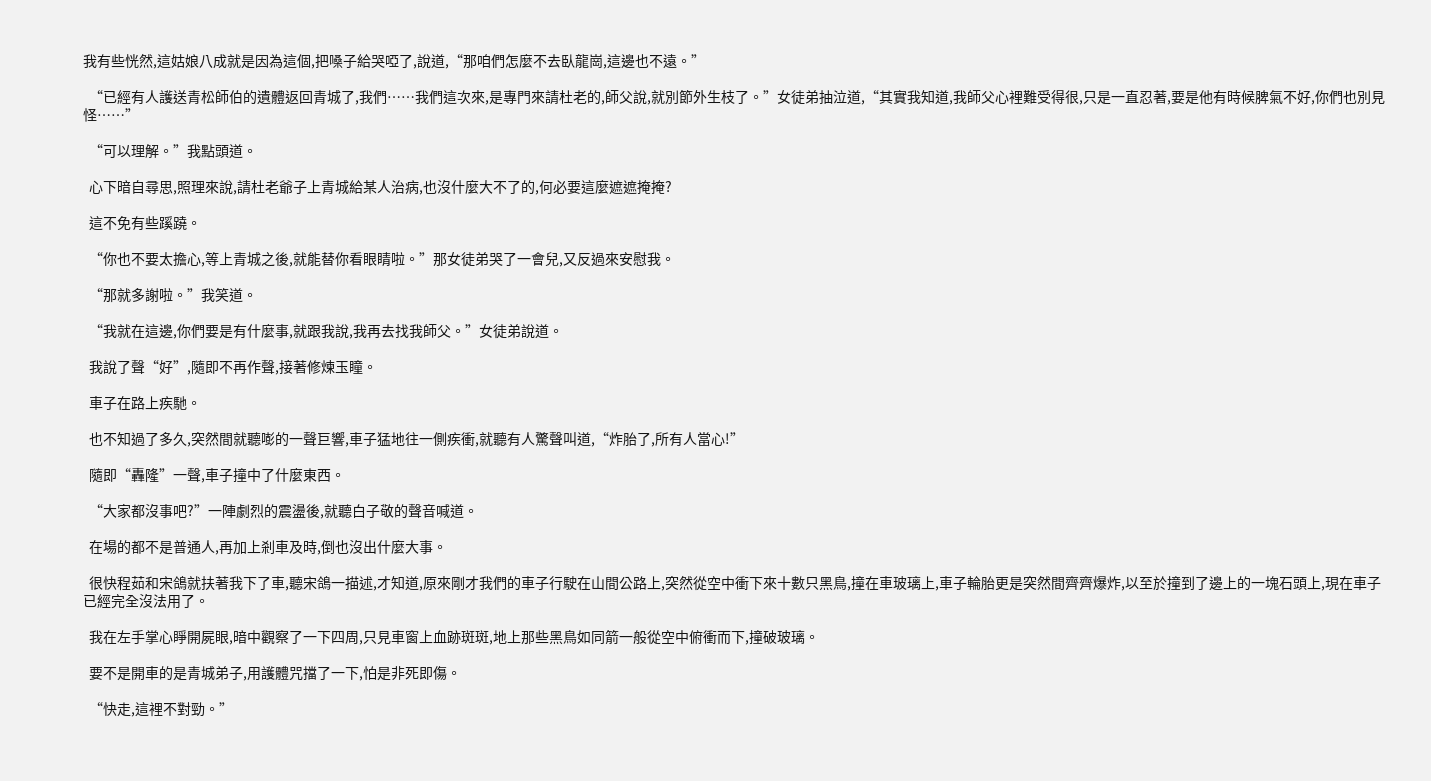我有些恍然,這姑娘八成就是因為這個,把嗓子給哭啞了,說道,“那咱們怎麼不去臥龍崗,這邊也不遠。”

  “已經有人護送青松師伯的遺體返回青城了,我們……我們這次來,是專門來請杜老的,師父說,就別節外生枝了。”女徒弟抽泣道,“其實我知道,我師父心裡難受得很,只是一直忍著,要是他有時候脾氣不好,你們也別見怪……”

  “可以理解。”我點頭道。

  心下暗自尋思,照理來說,請杜老爺子上青城給某人治病,也沒什麼大不了的,何必要這麼遮遮掩掩?

  這不免有些蹊蹺。

  “你也不要太擔心,等上青城之後,就能替你看眼睛啦。”那女徒弟哭了一會兒,又反過來安慰我。

  “那就多謝啦。”我笑道。

  “我就在這邊,你們要是有什麼事,就跟我說,我再去找我師父。”女徒弟說道。

  我說了聲“好”,隨即不再作聲,接著修煉玉瞳。

  車子在路上疾馳。

  也不知過了多久,突然間就聽嘭的一聲巨響,車子猛地往一側疾衝,就聽有人驚聲叫道,“炸胎了,所有人當心!”

  隨即“轟隆”一聲,車子撞中了什麼東西。

  “大家都沒事吧?”一陣劇烈的震盪後,就聽白子敬的聲音喊道。

  在場的都不是普通人,再加上剎車及時,倒也沒出什麼大事。

  很快程茹和宋鴿就扶著我下了車,聽宋鴿一描述,才知道,原來剛才我們的車子行駛在山間公路上,突然從空中衝下來十數只黑鳥,撞在車玻璃上,車子輪胎更是突然間齊齊爆炸,以至於撞到了邊上的一塊石頭上,現在車子已經完全沒法用了。

  我在左手掌心睜開屍眼,暗中觀察了一下四周,只見車窗上血跡斑斑,地上那些黑鳥如同箭一般從空中俯衝而下,撞破玻璃。

  要不是開車的是青城弟子,用護體咒擋了一下,怕是非死即傷。

  “快走,這裡不對勁。”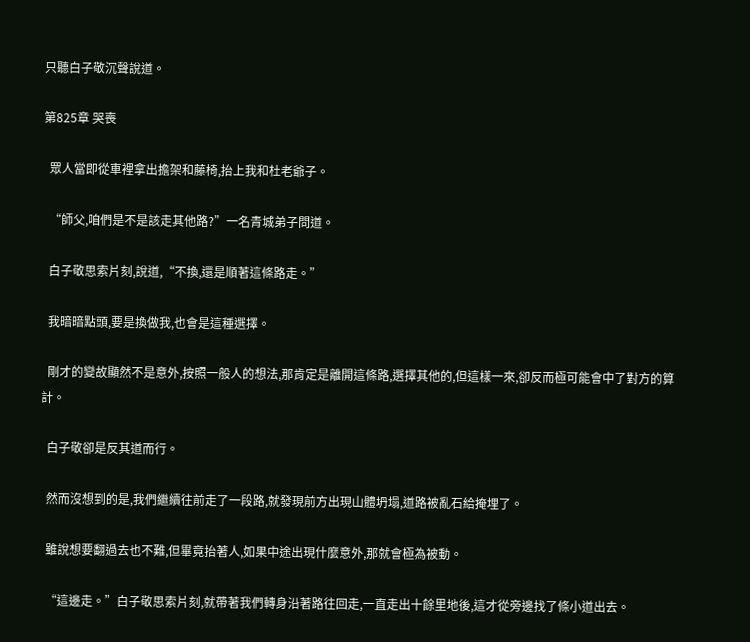只聽白子敬沉聲說道。

第825章 哭喪

  眾人當即從車裡拿出擔架和藤椅,抬上我和杜老爺子。

  “師父,咱們是不是該走其他路?”一名青城弟子問道。

  白子敬思索片刻,說道,“不換,還是順著這條路走。”

  我暗暗點頭,要是換做我,也會是這種選擇。

  剛才的變故顯然不是意外,按照一般人的想法,那肯定是離開這條路,選擇其他的,但這樣一來,卻反而極可能會中了對方的算計。

  白子敬卻是反其道而行。

  然而沒想到的是,我們繼續往前走了一段路,就發現前方出現山體坍塌,道路被亂石給掩埋了。

  雖說想要翻過去也不難,但畢竟抬著人,如果中途出現什麼意外,那就會極為被動。

  “這邊走。”白子敬思索片刻,就帶著我們轉身沿著路往回走,一直走出十餘里地後,這才從旁邊找了條小道出去。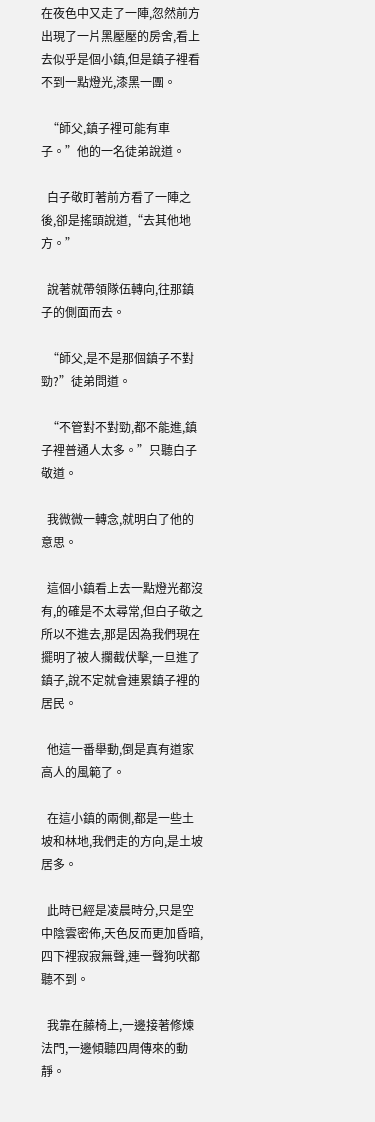在夜色中又走了一陣,忽然前方出現了一片黑壓壓的房舍,看上去似乎是個小鎮,但是鎮子裡看不到一點燈光,漆黑一團。

  “師父,鎮子裡可能有車子。”他的一名徒弟說道。

  白子敬盯著前方看了一陣之後,卻是搖頭說道,“去其他地方。”

  說著就帶領隊伍轉向,往那鎮子的側面而去。

  “師父,是不是那個鎮子不對勁?”徒弟問道。

  “不管對不對勁,都不能進,鎮子裡普通人太多。”只聽白子敬道。

  我微微一轉念,就明白了他的意思。

  這個小鎮看上去一點燈光都沒有,的確是不太尋常,但白子敬之所以不進去,那是因為我們現在擺明了被人攔截伏擊,一旦進了鎮子,說不定就會連累鎮子裡的居民。

  他這一番舉動,倒是真有道家高人的風範了。

  在這小鎮的兩側,都是一些土坡和林地,我們走的方向,是土坡居多。

  此時已經是凌晨時分,只是空中陰雲密佈,天色反而更加昏暗,四下裡寂寂無聲,連一聲狗吠都聽不到。

  我靠在藤椅上,一邊接著修煉法門,一邊傾聽四周傳來的動靜。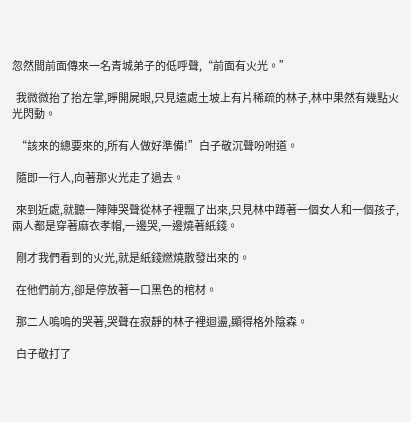忽然間前面傳來一名青城弟子的低呼聲,“前面有火光。”

  我微微抬了抬左掌,睜開屍眼,只見遠處土坡上有片稀疏的林子,林中果然有幾點火光閃動。

  “該來的總要來的,所有人做好準備!”白子敬沉聲吩咐道。

  隨即一行人,向著那火光走了過去。

  來到近處,就聽一陣陣哭聲從林子裡飄了出來,只見林中蹲著一個女人和一個孩子,兩人都是穿著麻衣孝帽,一邊哭,一邊燒著紙錢。

  剛才我們看到的火光,就是紙錢燃燒散發出來的。

  在他們前方,卻是停放著一口黑色的棺材。

  那二人嗚嗚的哭著,哭聲在寂靜的林子裡迴盪,顯得格外陰森。

  白子敬打了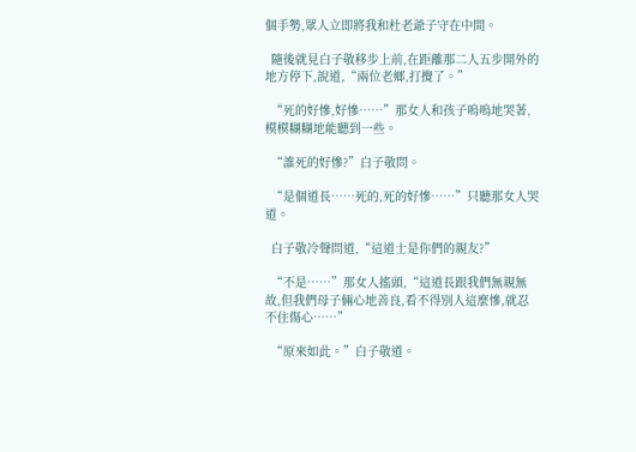個手勢,眾人立即將我和杜老爺子守在中間。

  隨後就見白子敬移步上前,在距離那二人五步開外的地方停下,說道,“兩位老鄉,打攪了。”

  “死的好慘,好慘……”那女人和孩子嗚嗚地哭著,模模糊糊地能聽到一些。

  “誰死的好慘?”白子敬問。

  “是個道長……死的,死的好慘……”只聽那女人哭道。

  白子敬冷聲問道,“這道士是你們的親友?”

  “不是……”那女人搖頭,“這道長跟我們無親無故,但我們母子倆心地善良,看不得別人這麼慘,就忍不住傷心……”

  “原來如此。”白子敬道。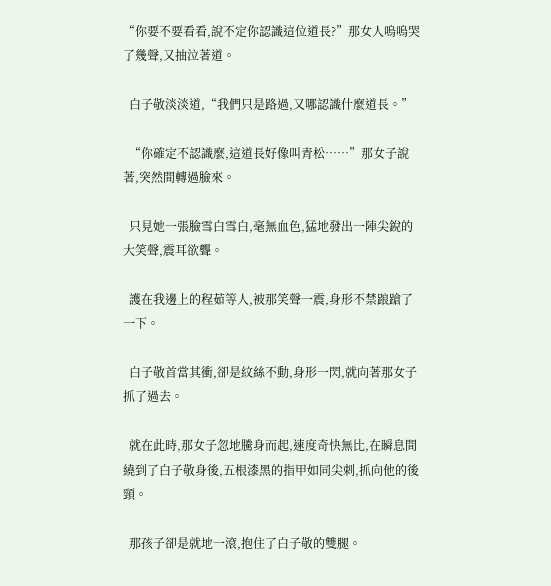“你要不要看看,說不定你認識這位道長?”那女人嗚嗚哭了幾聲,又抽泣著道。

  白子敬淡淡道,“我們只是路過,又哪認識什麼道長。”

  “你確定不認識麼,這道長好像叫青松……”那女子說著,突然間轉過臉來。

  只見她一張臉雪白雪白,毫無血色,猛地發出一陣尖銳的大笑聲,震耳欲聾。

  護在我邊上的程茹等人,被那笑聲一震,身形不禁踉蹌了一下。

  白子敬首當其衝,卻是紋絲不動,身形一閃,就向著那女子抓了過去。

  就在此時,那女子忽地騰身而起,速度奇快無比,在瞬息間繞到了白子敬身後,五根漆黑的指甲如同尖刺,抓向他的後頸。

  那孩子卻是就地一滾,抱住了白子敬的雙腿。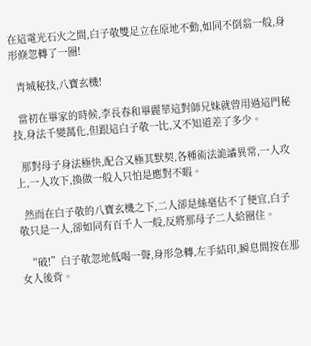在這電光石火之間,白子敬雙足立在原地不動,如同不倒翁一般,身形倏忽轉了一圈!

  青城秘技,八寶玄機!

  當初在畢家的時候,李長春和畢麗華這對師兄妹就曾用過這門秘技,身法千變萬化,但跟這白子敬一比,又不知道差了多少。

  那對母子身法極快,配合又極其默契,各種術法詭譎異常,一人攻上,一人攻下,換做一般人只怕是應對不暇。

  然而在白子敬的八寶玄機之下,二人卻是絲毫佔不了便宜,白子敬只是一人,卻如同有百千人一般,反將那母子二人給圈住。

  “破!”白子敬忽地低喝一聲,身形急轉,左手結印,瞬息間按在那女人後背。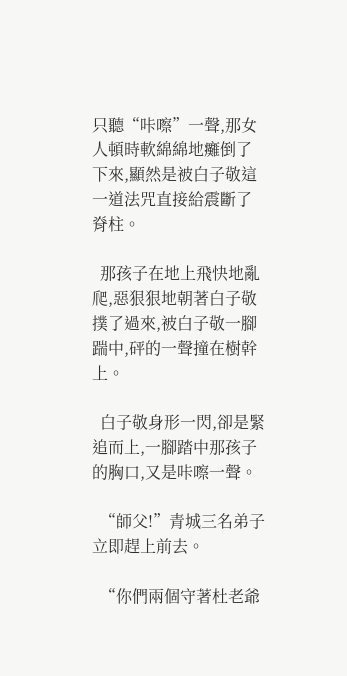只聽“咔嚓”一聲,那女人頓時軟綿綿地癱倒了下來,顯然是被白子敬這一道法咒直接給震斷了脊柱。

  那孩子在地上飛快地亂爬,惡狠狠地朝著白子敬撲了過來,被白子敬一腳踹中,砰的一聲撞在樹幹上。

  白子敬身形一閃,卻是緊追而上,一腳踏中那孩子的胸口,又是咔嚓一聲。

  “師父!”青城三名弟子立即趕上前去。

  “你們兩個守著杜老爺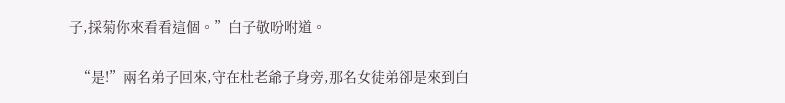子,採菊你來看看這個。”白子敬吩咐道。

  “是!”兩名弟子回來,守在杜老爺子身旁,那名女徒弟卻是來到白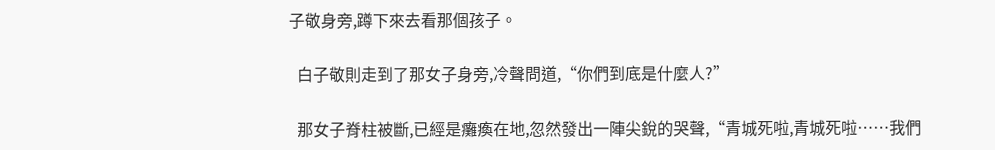子敬身旁,蹲下來去看那個孩子。

  白子敬則走到了那女子身旁,冷聲問道,“你們到底是什麼人?”

  那女子脊柱被斷,已經是癱瘓在地,忽然發出一陣尖銳的哭聲,“青城死啦,青城死啦……我們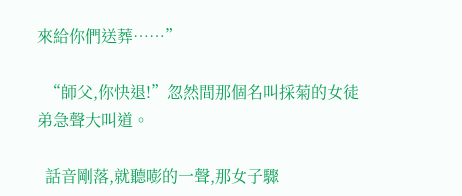來給你們送葬……”

  “師父,你快退!”忽然間那個名叫採菊的女徒弟急聲大叫道。

  話音剛落,就聽嘭的一聲,那女子驟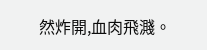然炸開,血肉飛濺。